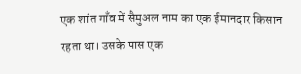एक शांत गाँव में सैमुअल नाम का एक ईमानदार किसान रहता था। उसके पास एक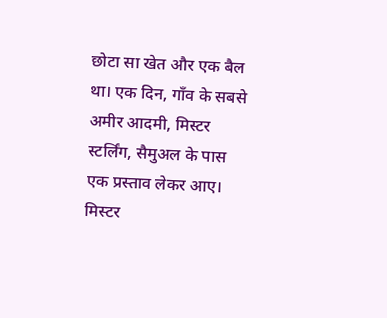छोटा सा खेत और एक बैल था। एक दिन, गाँव के सबसे अमीर आदमी, मिस्टर स्टर्लिंग, सैमुअल के पास एक प्रस्ताव लेकर आए। मिस्टर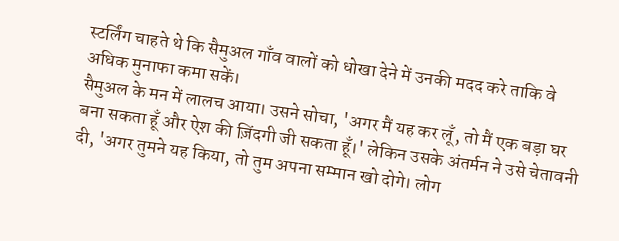स्टर्लिंग चाहते थे कि सैमुअल गाँव वालों को धोखा देने में उनकी मदद करे ताकि वे अधिक मुनाफा कमा सकें।
सैमुअल के मन में लालच आया। उसने सोचा, 'अगर मैं यह कर लूँ, तो मैं एक बड़ा घर बना सकता हूँ और ऐश की ज़िंदगी जी सकता हूँ।' लेकिन उसके अंतर्मन ने उसे चेतावनी दी, 'अगर तुमने यह किया, तो तुम अपना सम्मान खो दोगे। लोग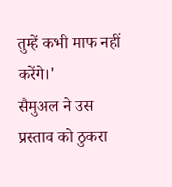तुम्हें कभी माफ नहीं करेंगे।'
सैमुअल ने उस प्रस्ताव को ठुकरा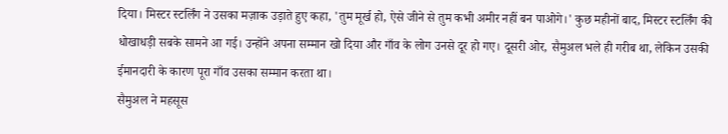दिया। मिस्टर स्टर्लिंग ने उसका मज़ाक उड़ाते हुए कहा, 'तुम मूर्ख हो, ऐसे जीने से तुम कभी अमीर नहीं बन पाओगे।' कुछ महीनों बाद, मिस्टर स्टर्लिंग की धोखाधड़ी सबके सामने आ गई। उन्होंने अपना सम्मान खो दिया और गाँव के लोग उनसे दूर हो गए। दूसरी ओर, सैमुअल भले ही गरीब था, लेकिन उसकी ईमानदारी के कारण पूरा गाँव उसका सम्मान करता था।
सैमुअल ने महसूस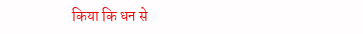किया कि धन से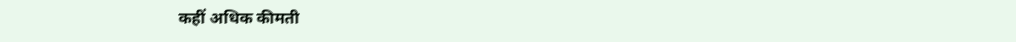कहीं अधिक कीमती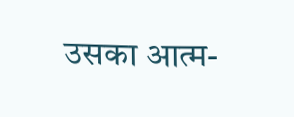उसका आत्म-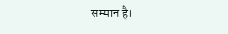सम्मान है।